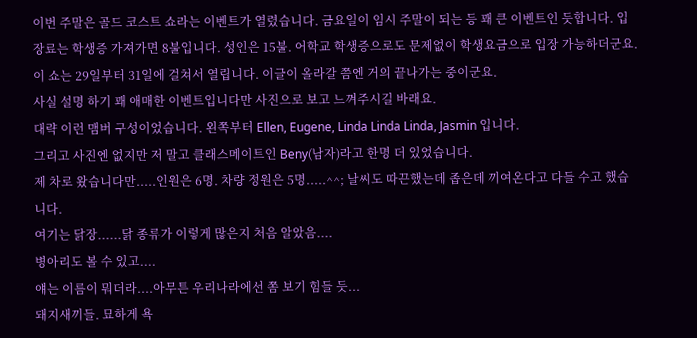이번 주말은 골드 코스트 쇼라는 이벤트가 열렸습니다. 금요일이 임시 주말이 되는 등 꽤 큰 이벤트인 듯합니다. 입장료는 학생증 가져가면 8불입니다. 성인은 15불. 어학교 학생증으로도 문제없이 학생요금으로 입장 가능하더군요. 이 쇼는 29일부터 31일에 걸쳐서 열립니다. 이글이 올라갈 쯤엔 거의 끝나가는 중이군요.
사실 설명 하기 꽤 애매한 이벤트입니다만 사진으로 보고 느껴주시길 바래요.
대략 이런 맴버 구성이었습니다. 왼쪽부터 Ellen, Eugene, Linda Linda Linda, Jasmin 입니다.
그리고 사진엔 없지만 저 말고 클래스메이트인 Beny(남자)라고 한명 더 있었습니다.
제 차로 왔습니다만.....인원은 6명. 차량 정원은 5명.....^^; 날씨도 따끈했는데 좁은데 끼여온다고 다들 수고 했습니다.
여기는 닭장......닭 종류가 이렇게 많은지 처음 알았음....
병아리도 볼 수 있고....
얘는 이름이 뭐더라....아무튼 우리나라에선 쫌 보기 힘들 듯...
돼지새끼들. 묘하게 욕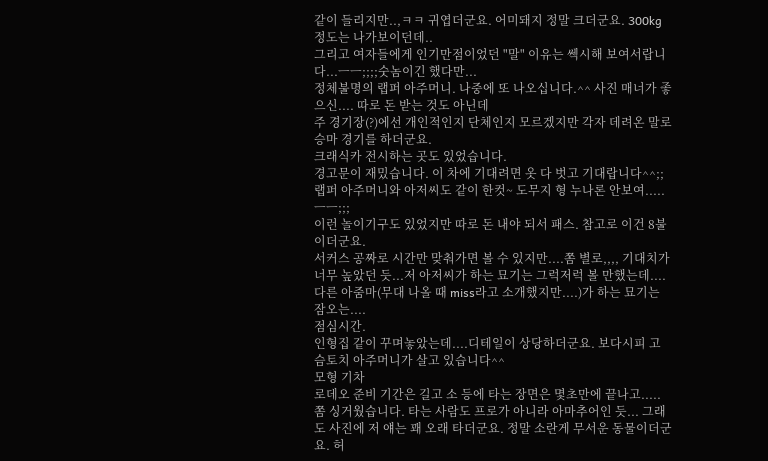같이 들리지만..,ㅋㅋ 귀엽더군요. 어미돼지 정말 크더군요. 300kg정도는 나가보이던데..
그리고 여자들에게 인기만점이었던 "말" 이유는 쎅시해 보여서랍니다...ㅡㅡ;;;;숫놈이긴 했다만...
정체불명의 랩퍼 아주머니. 나중에 또 나오십니다.^^ 사진 매너가 좋으신.... 따로 돈 받는 것도 아닌데
주 경기장(?)에선 개인적인지 단체인지 모르겠지만 각자 데려온 말로 승마 경기를 하더군요.
크래식카 전시하는 곳도 있었습니다.
경고문이 재밌습니다. 이 차에 기대려면 옷 다 벗고 기대랍니다^^;;
랩퍼 아주머니와 아저씨도 같이 한컷~ 도무지 형 누나론 안보여.....ㅡㅡ;;;
이런 놀이기구도 있었지만 따로 돈 내야 되서 패스. 참고로 이건 8불이더군요.
서커스 공짜로 시간만 맞춰가면 볼 수 있지만....쫌 별로,,,, 기대치가 너무 높았던 듯...저 아저씨가 하는 묘기는 그럭저럭 볼 만했는데.... 다른 아줌마(무대 나올 때 miss라고 소개했지만....)가 하는 묘기는 잠오는....
점심시간.
인형집 같이 꾸며놓았는데....디테일이 상당하더군요. 보다시피 고슴토치 아주머니가 살고 있습니다^^
모형 기차
로데오 준비 기간은 길고 소 등에 타는 장면은 몇초만에 끝나고.....쫌 싱거웠습니다. 타는 사람도 프로가 아니라 아마추어인 듯... 그래도 사진에 저 얘는 꽤 오래 타더군요. 정말 소란게 무서운 동물이더군요. 허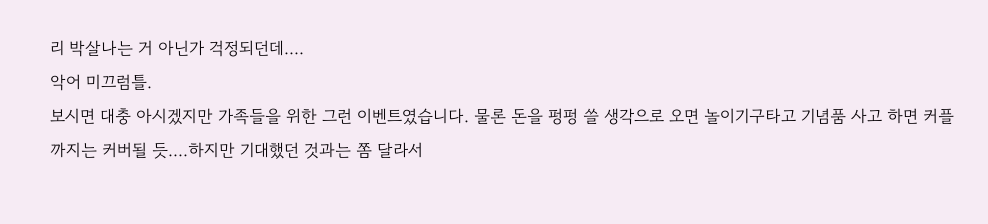리 박살나는 거 아닌가 걱정되던데....
악어 미끄럼틀.
보시면 대충 아시겠지만 가족들을 위한 그런 이벤트였습니다. 물론 돈을 펑펑 쓸 생각으로 오면 놀이기구타고 기념품 사고 하면 커플까지는 커버될 듯....하지만 기대했던 것과는 쫌 달라서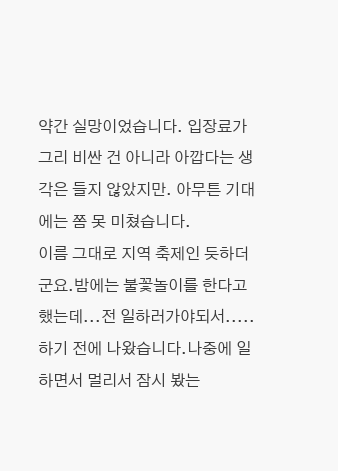약간 실망이었습니다. 입장료가 그리 비싼 건 아니라 아깝다는 생각은 들지 않았지만. 아무튼 기대에는 쫌 못 미쳤습니다.
이름 그대로 지역 축제인 듯하더군요.밤에는 불꽃놀이를 한다고 했는데...전 일하러가야되서..... 하기 전에 나왔습니다.나중에 일하면서 멀리서 잠시 봤는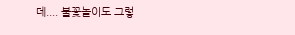데.... 불꽃놀이도 그렇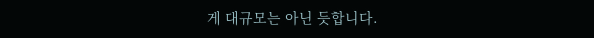게 대규모는 아닌 듯합니다.